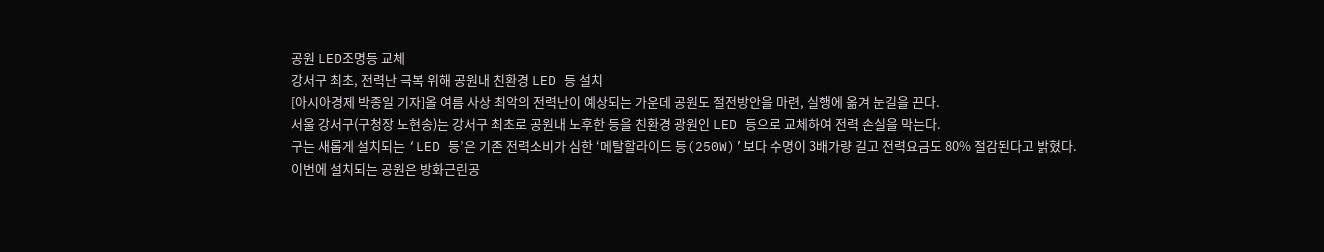공원 LED조명등 교체
강서구 최초, 전력난 극복 위해 공원내 친환경 LED 등 설치
[아시아경제 박종일 기자]올 여름 사상 최악의 전력난이 예상되는 가운데 공원도 절전방안을 마련, 실행에 옮겨 눈길을 끈다.
서울 강서구(구청장 노현송)는 강서구 최초로 공원내 노후한 등을 친환경 광원인 LED 등으로 교체하여 전력 손실을 막는다.
구는 새롭게 설치되는 ‘LED 등’은 기존 전력소비가 심한 ‘메탈할라이드 등(250W)’보다 수명이 3배가량 길고 전력요금도 80% 절감된다고 밝혔다.
이번에 설치되는 공원은 방화근린공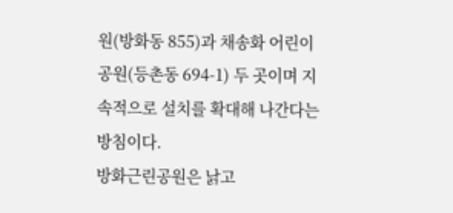원(방화동 855)과 채송화 어린이 공원(등촌동 694-1) 두 곳이며 지속적으로 설치를 확대해 나간다는 방침이다.
방화근린공원은 낡고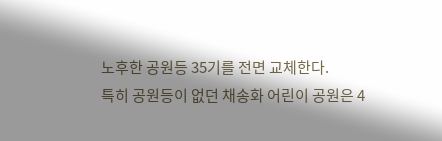노후한 공원등 35기를 전면 교체한다.
특히 공원등이 없던 채송화 어린이 공원은 4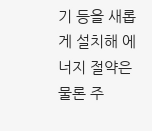기 등을 새롭게 설치해 에너지 절약은 물론 주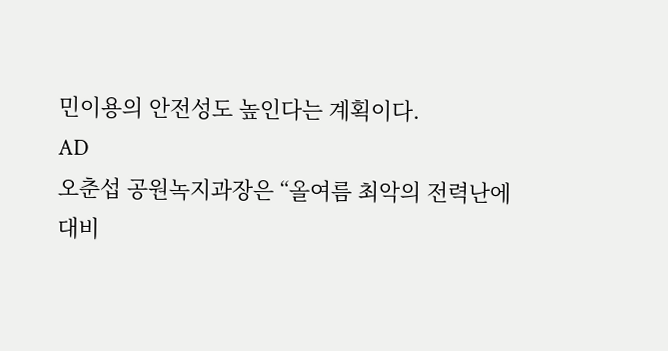민이용의 안전성도 높인다는 계획이다.
AD
오춘섭 공원녹지과장은 “올여름 최악의 전력난에 대비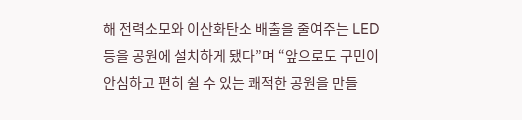해 전력소모와 이산화탄소 배출을 줄여주는 LED 등을 공원에 설치하게 됐다”며 “앞으로도 구민이 안심하고 편히 쉴 수 있는 쾌적한 공원을 만들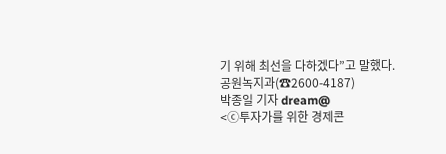기 위해 최선을 다하겠다”고 말했다.
공원녹지과(☎2600-4187)
박종일 기자 dream@
<ⓒ투자가를 위한 경제콘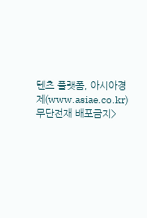텐츠 플랫폼, 아시아경제(www.asiae.co.kr) 무단전재 배포금지>